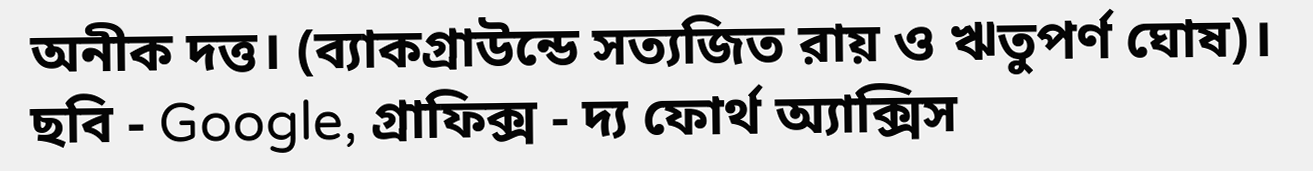অনীক দত্ত। (ব্যাকগ্রাউন্ডে সত্যজিত রায় ও ঋতুপর্ণ ঘোষ)। ছবি - Google, গ্রাফিক্স - দ্য ফোর্থ অ্যাক্সিস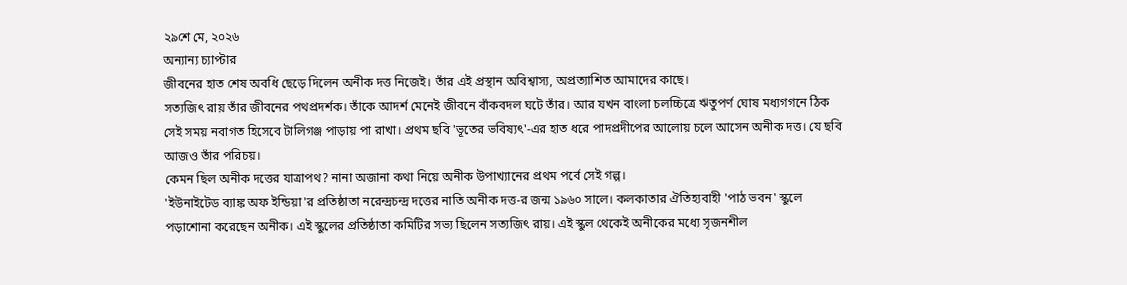২৯শে মে, ২০২৬
অন্যান্য চ্যাপ্টার
জীবনের হাত শেষ অবধি ছেড়ে দিলেন অনীক দত্ত নিজেই। তাঁর এই প্রস্থান অবিশ্বাস্য, অপ্রত্যাশিত আমাদের কাছে।
সত্যজিৎ রায় তাঁর জীবনের পথপ্রদর্শক। তাঁকে আদর্শ মেনেই জীবনে বাঁকবদল ঘটে তাঁর। আর যখন বাংলা চলচ্চিত্রে ঋতুপর্ণ ঘোষ মধ্যগগনে ঠিক সেই সময় নবাগত হিসেবে টালিগঞ্জ পাড়ায় পা রাখা। প্রথম ছবি 'ভূতের ভবিষ্যৎ'-এর হাত ধরে পাদপ্রদীপের আলোয় চলে আসেন অনীক দত্ত। যে ছবি আজও তাঁর পরিচয়।
কেমন ছিল অনীক দত্তের যাত্রাপথ? নানা অজানা কথা নিয়ে অনীক উপাখ্যানের প্রথম পর্বে সেই গল্প।
'ইউনাইটেড ব্যাঙ্ক অফ ইন্ডিয়া'র প্রতিষ্ঠাতা নরেন্দ্রচন্দ্র দত্তের নাতি অনীক দত্ত-র জন্ম ১৯৬০ সালে। কলকাতার ঐতিহ্যবাহী 'পাঠ ভবন' স্কুলে পড়াশোনা করেছেন অনীক। এই স্কুলের প্রতিষ্ঠাতা কমিটির সভ্য ছিলেন সত্যজিৎ রায়। এই স্কুল থেকেই অনীকের মধ্যে সৃজনশীল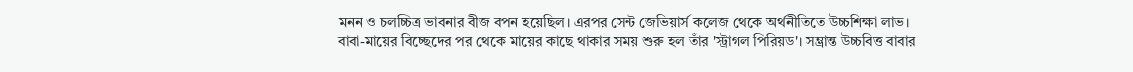মনন ও চলচ্চিত্র ভাবনার বীজ বপন হয়েছিল। এরপর সেন্ট জেভিয়ার্স কলেজ থেকে অর্থনীতিতে উচ্চশিক্ষা লাভ।
বাবা-মায়ের বিচ্ছেদের পর থেকে মায়ের কাছে থাকার সময় শুরু হল তাঁর 'স্ট্রাগল পিরিয়ড'। সম্ভ্রান্ত উচ্চবিত্ত বাবার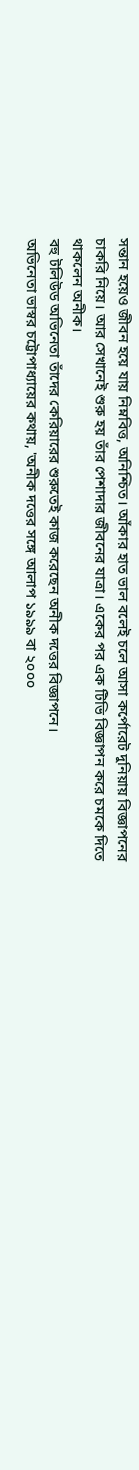সন্তান হয়েও জীবন হয়ে যায় নিম্নবিত্ত, অনিশ্চিত। আঁকার হাত ভাল বলেই চলে আসা কর্পোরেট দুনিয়ায় বিজ্ঞাপনের চাকরি নিয়ে। আর সেখানেই শুরু হয় তাঁর পেশাদার জীবনের যাত্রা। একের পর এক টিভি বিজ্ঞাপন করে চমকে দিতে থাকলেন অনীক।
বহু টলিউড অভিনেতা তাঁদের কেরিয়ারের শুরুতেই কাজ করেছেন অনীক দত্তের বিজ্ঞাপনে।
অভিনেতা ভাস্বর চট্টোপাধ্যায়ের কথায়, 'অনীক দত্তের সঙ্গে আলাপ ১৯৯৯ বা ২০০০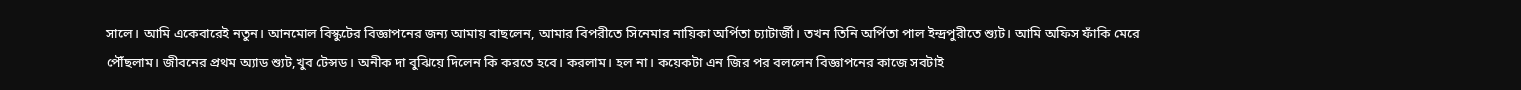সালে। আমি একেবারেই নতুন। আনমোল বিস্কুটের বিজ্ঞাপনের জন্য আমায় বাছলেন, আমার বিপরীতে সিনেমার নায়িকা অর্পিতা চ্যাটার্জী। তখন তিনি অর্পিতা পাল ইন্দ্রপুরীতে শ্যুট। আমি অফিস ফাঁকি মেরে পৌঁছলাম। জীবনের প্রথম অ্যাড শ্যুট,খুব টেন্সড। অনীক দা বুঝিয়ে দিলেন কি করতে হবে। করলাম। হল না। কয়েকটা এন জির পর বললেন বিজ্ঞাপনের কাজে সবটাই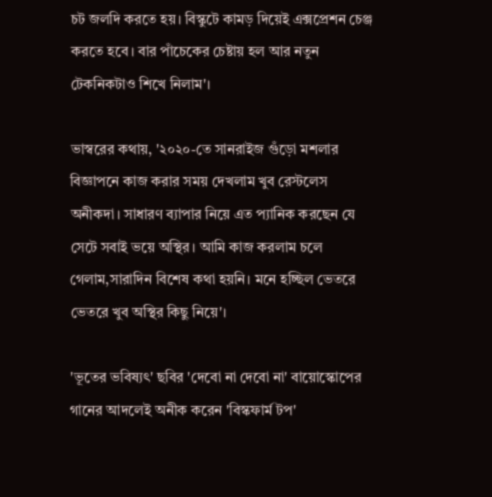চট জলদি করতে হয়। বিস্কুটে কামড় দিয়েই এক্সপ্রেশন চেঞ্জ করতে হবে। বার পাঁচেকের চেষ্টায় হল আর নতুন টেকনিকটাও শিখে নিলাম'।

ভাস্বরের কথায়, '২০২০-তে সানরাইজ গুঁড়ো মশলার বিজ্ঞাপনে কাজ করার সময় দেখলাম খুব রেস্টলেস অনীকদা। সাধারণ ব্যাপার নিয়ে এত প্যানিক করছেন যে সেটে সবাই ভয়ে অস্থির। আমি কাজ করলাম চলে গেলাম,সারাদিন বিশেষ কথা হয়নি। মনে হচ্ছিল ভেতরে ভেতরে খুব অস্থির কিছু নিয়ে'।

'ভূতের ভবিষ্যৎ' ছবির 'দেবো না দেবো না' বায়োস্কোপের গানের আদলেই অনীক করেন 'বিস্কফার্ম টপ'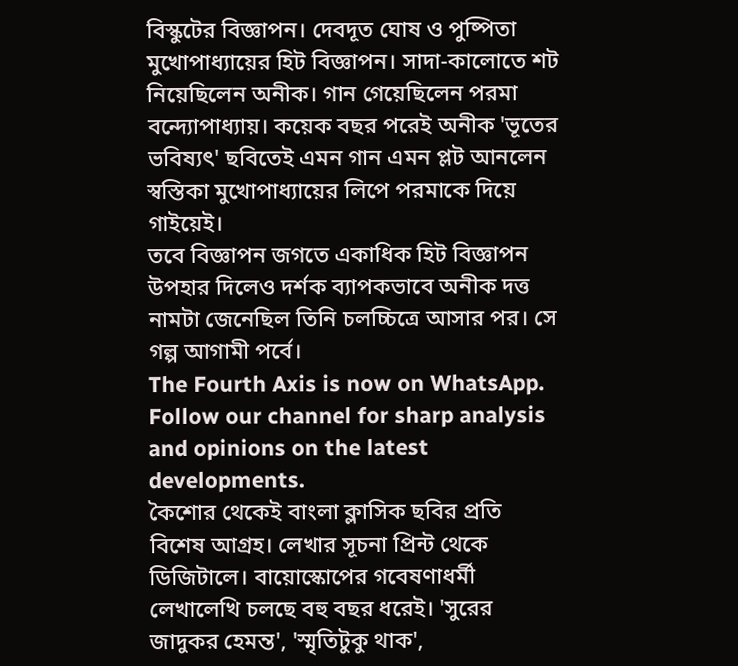বিস্কুটের বিজ্ঞাপন। দেবদূত ঘোষ ও পুষ্পিতা মুখোপাধ্যায়ের হিট বিজ্ঞাপন। সাদা-কালোতে শট নিয়েছিলেন অনীক। গান গেয়েছিলেন পরমা বন্দ্যোপাধ্যায়। কয়েক বছর পরেই অনীক 'ভূতের ভবিষ্যৎ' ছবিতেই এমন গান এমন প্লট আনলেন স্বস্তিকা মুখোপাধ্যায়ের লিপে পরমাকে দিয়ে গাইয়েই।
তবে বিজ্ঞাপন জগতে একাধিক হিট বিজ্ঞাপন উপহার দিলেও দর্শক ব্যাপকভাবে অনীক দত্ত নামটা জেনেছিল তিনি চলচ্চিত্রে আসার পর। সে গল্প আগামী পর্বে।
The Fourth Axis is now on WhatsApp. Follow our channel for sharp analysis and opinions on the latest developments.
কৈশোর থেকেই বাংলা ক্লাসিক ছবির প্রতি বিশেষ আগ্রহ। লেখার সূচনা প্রিন্ট থেকে ডিজিটালে। বায়োস্কোপের গবেষণাধর্মী লেখালেখি চলছে বহু বছর ধরেই। 'সুরের জাদুকর হেমন্ত', 'স্মৃতিটুকু থাক',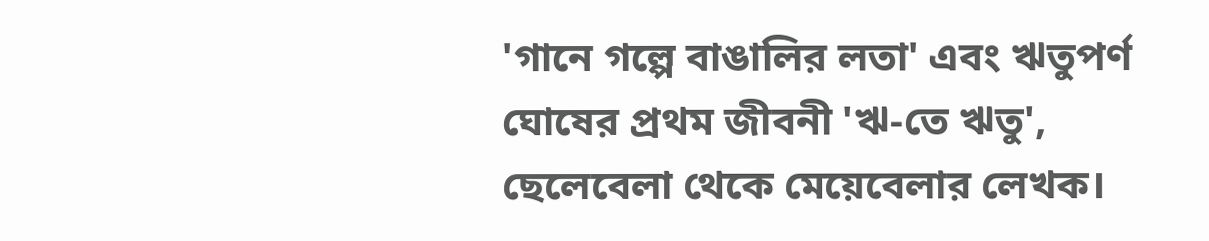'গানে গল্পে বাঙালির লতা' এবং ঋতুপর্ণ ঘোষের প্রথম জীবনী 'ঋ-তে ঋতু', ছেলেবেলা থেকে মেয়েবেলার লেখক।